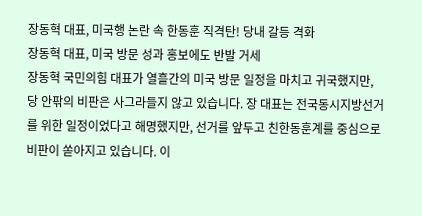장동혁 대표, 미국행 논란 속 한동훈 직격탄! 당내 갈등 격화
장동혁 대표, 미국 방문 성과 홍보에도 반발 거세
장동혁 국민의힘 대표가 열흘간의 미국 방문 일정을 마치고 귀국했지만, 당 안팎의 비판은 사그라들지 않고 있습니다. 장 대표는 전국동시지방선거를 위한 일정이었다고 해명했지만, 선거를 앞두고 친한동훈계를 중심으로 비판이 쏟아지고 있습니다. 이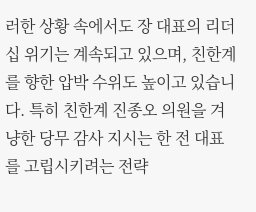러한 상황 속에서도 장 대표의 리더십 위기는 계속되고 있으며, 친한계를 향한 압박 수위도 높이고 있습니다. 특히 친한계 진종오 의원을 겨냥한 당무 감사 지시는 한 전 대표를 고립시키려는 전략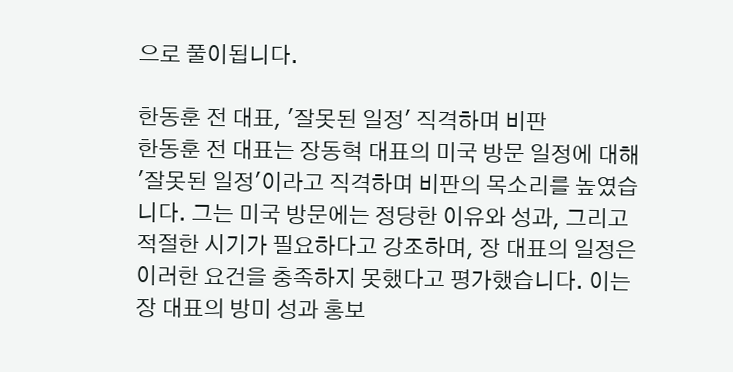으로 풀이됩니다.

한동훈 전 대표, '잘못된 일정' 직격하며 비판
한동훈 전 대표는 장동혁 대표의 미국 방문 일정에 대해 '잘못된 일정'이라고 직격하며 비판의 목소리를 높였습니다. 그는 미국 방문에는 정당한 이유와 성과, 그리고 적절한 시기가 필요하다고 강조하며, 장 대표의 일정은 이러한 요건을 충족하지 못했다고 평가했습니다. 이는 장 대표의 방미 성과 홍보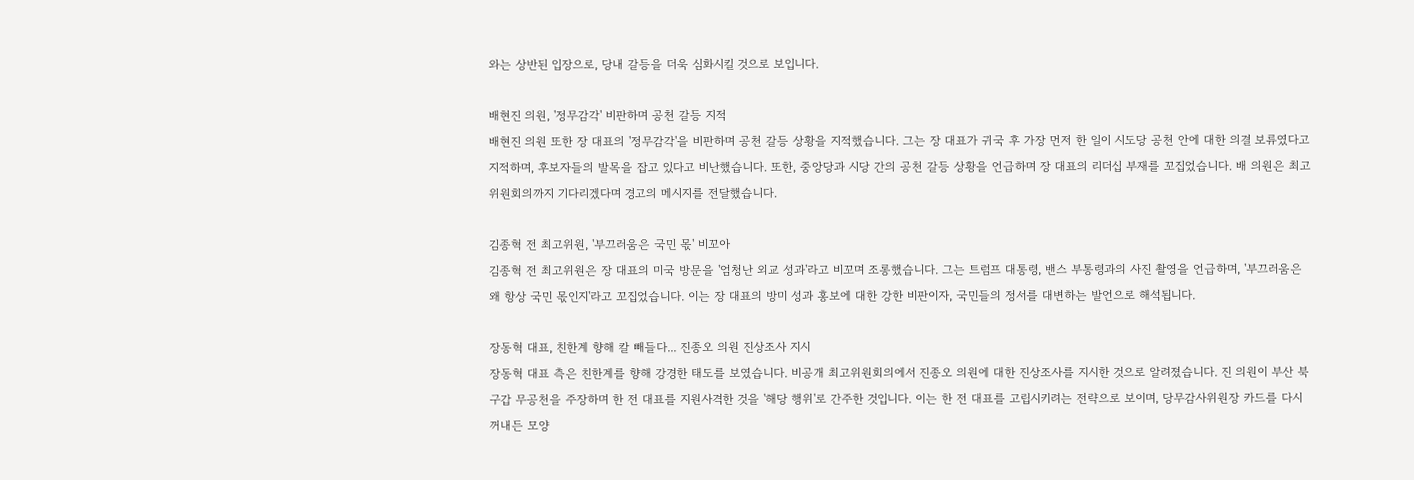와는 상반된 입장으로, 당내 갈등을 더욱 심화시킬 것으로 보입니다.

배현진 의원, '정무감각' 비판하며 공천 갈등 지적
배현진 의원 또한 장 대표의 '정무감각'을 비판하며 공천 갈등 상황을 지적했습니다. 그는 장 대표가 귀국 후 가장 먼저 한 일이 시도당 공천 안에 대한 의결 보류였다고 지적하며, 후보자들의 발목을 잡고 있다고 비난했습니다. 또한, 중앙당과 시당 간의 공천 갈등 상황을 언급하며 장 대표의 리더십 부재를 꼬집었습니다. 배 의원은 최고위원회의까지 기다리겠다며 경고의 메시지를 전달했습니다.

김종혁 전 최고위원, '부끄러움은 국민 몫' 비꼬아
김종혁 전 최고위원은 장 대표의 미국 방문을 '엄청난 외교 성과'라고 비꼬며 조롱했습니다. 그는 트럼프 대통령, 밴스 부통령과의 사진 촬영을 언급하며, '부끄러움은 왜 항상 국민 몫인지'라고 꼬집었습니다. 이는 장 대표의 방미 성과 홍보에 대한 강한 비판이자, 국민들의 정서를 대변하는 발언으로 해석됩니다.

장동혁 대표, 친한계 향해 칼 빼들다... 진종오 의원 진상조사 지시
장동혁 대표 측은 친한계를 향해 강경한 태도를 보였습니다. 비공개 최고위원회의에서 진종오 의원에 대한 진상조사를 지시한 것으로 알려졌습니다. 진 의원이 부산 북구갑 무공천을 주장하며 한 전 대표를 지원사격한 것을 '해당 행위'로 간주한 것입니다. 이는 한 전 대표를 고립시키려는 전략으로 보이며, 당무감사위원장 카드를 다시 꺼내든 모양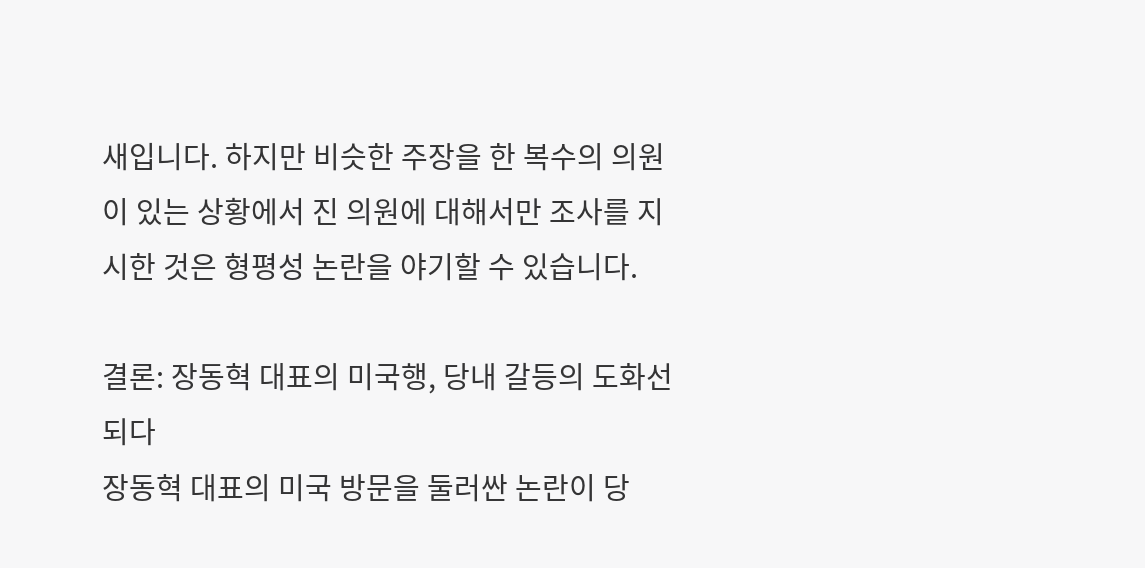새입니다. 하지만 비슷한 주장을 한 복수의 의원이 있는 상황에서 진 의원에 대해서만 조사를 지시한 것은 형평성 논란을 야기할 수 있습니다.

결론: 장동혁 대표의 미국행, 당내 갈등의 도화선 되다
장동혁 대표의 미국 방문을 둘러싼 논란이 당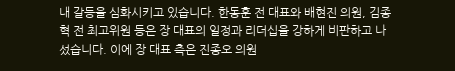내 갈등을 심화시키고 있습니다. 한동훈 전 대표와 배현진 의원, 김종혁 전 최고위원 등은 장 대표의 일정과 리더십을 강하게 비판하고 나섰습니다. 이에 장 대표 측은 진종오 의원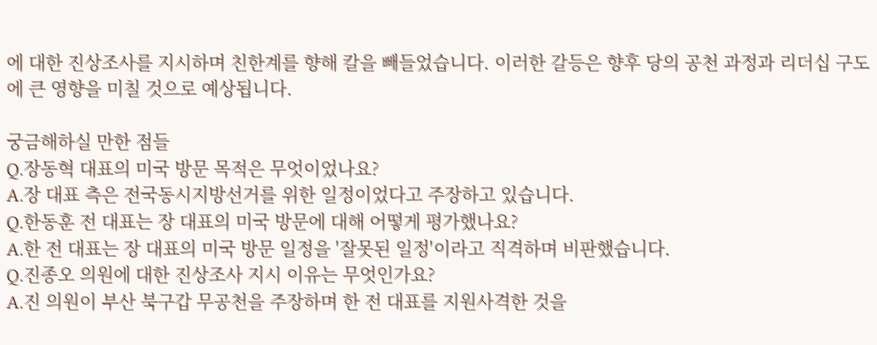에 대한 진상조사를 지시하며 친한계를 향해 칼을 빼들었습니다. 이러한 갈등은 향후 당의 공천 과정과 리더십 구도에 큰 영향을 미칠 것으로 예상됩니다.

궁금해하실 만한 점들
Q.장동혁 대표의 미국 방문 목적은 무엇이었나요?
A.장 대표 측은 전국동시지방선거를 위한 일정이었다고 주장하고 있습니다.
Q.한동훈 전 대표는 장 대표의 미국 방문에 대해 어떻게 평가했나요?
A.한 전 대표는 장 대표의 미국 방문 일정을 '잘못된 일정'이라고 직격하며 비판했습니다.
Q.진종오 의원에 대한 진상조사 지시 이유는 무엇인가요?
A.진 의원이 부산 북구갑 무공천을 주장하며 한 전 대표를 지원사격한 것을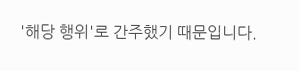'해당 행위'로 간주했기 때문입니다.